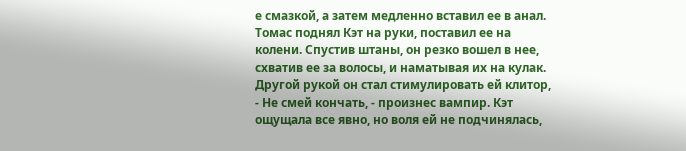е смазкой, а затем медленно вставил ее в анал. Томас поднял Кэт на руки, поставил ее на колени. Спустив штаны, он резко вошел в нее, схватив ее за волосы, и наматывая их на кулак. Другой рукой он стал стимулировать ей клитор, - Не смей кончать, - произнес вампир. Кэт ощущала все явно, но воля ей не подчинялась,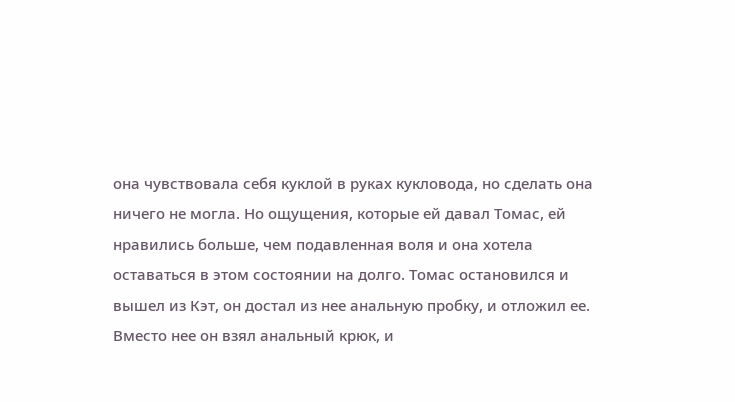она чувствовала себя куклой в руках кукловода, но сделать она ничего не могла. Но ощущения, которые ей давал Томас, ей нравились больше, чем подавленная воля и она хотела оставаться в этом состоянии на долго. Томас остановился и вышел из Кэт, он достал из нее анальную пробку, и отложил ее. Вместо нее он взял анальный крюк, и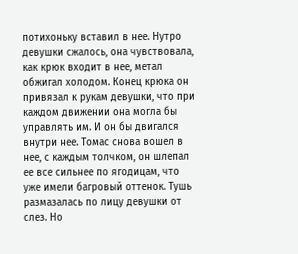потихоньку вставил в нее. Нутро девушки сжалось, она чувствовала, как крюк входит в нее, метал обжигал холодом. Конец крюка он привязал к рукам девушки, что при каждом движении она могла бы управлять им. И он бы двигался внутри нее. Томас снова вошел в нее, с каждым толчком, он шлепал ее все сильнее по ягодицам, что уже имели багровый оттенок. Тушь размазалась по лицу девушки от слез. Но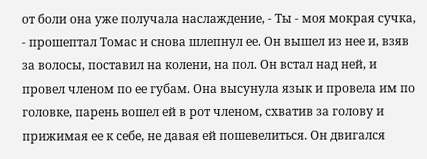от боли она уже получала наслаждение, - Ты - моя мокрая сучка, - прошептал Томас и снова шлепнул ее. Он вышел из нее и, взяв за волосы, поставил на колени, на пол. Он встал над ней, и провел членом по ее губам. Она высунула язык и провела им по головке, парень вошел ей в рот членом, схватив за голову и прижимая ее к себе, не давая ей пошевелиться. Он двигался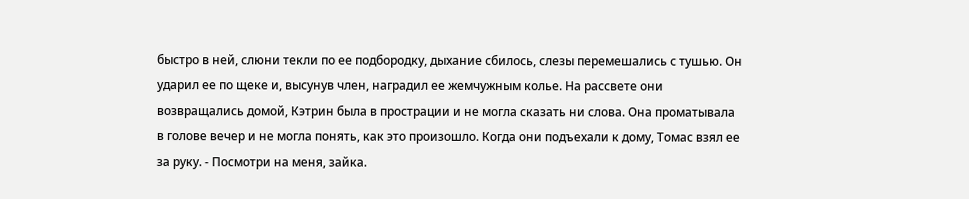быстро в ней, слюни текли по ее подбородку, дыхание сбилось, слезы перемешались с тушью. Он ударил ее по щеке и, высунув член, наградил ее жемчужным колье. На рассвете они возвращались домой, Кэтрин была в прострации и не могла сказать ни слова. Она проматывала в голове вечер и не могла понять, как это произошло. Когда они подъехали к дому, Томас взял ее за руку. - Посмотри на меня, зайка.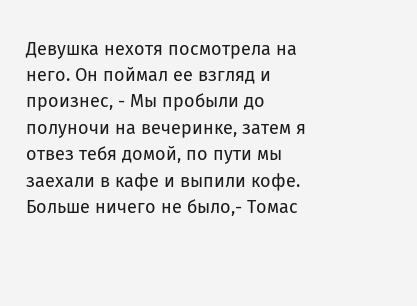Девушка нехотя посмотрела на него. Он поймал ее взгляд и произнес, - Мы пробыли до полуночи на вечеринке, затем я отвез тебя домой, по пути мы заехали в кафе и выпили кофе. Больше ничего не было,- Томас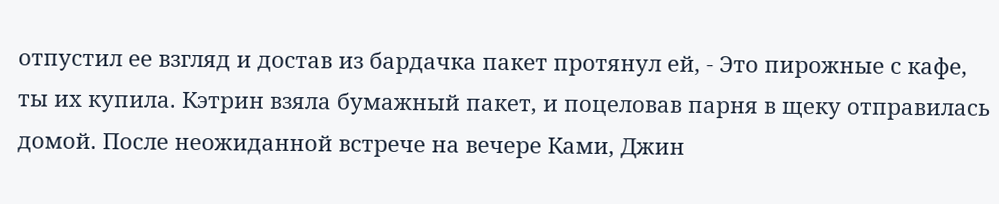отпустил ее взгляд и достав из бардачка пакет протянул ей, - Это пирожные с кафе, ты их купила. Кэтрин взяла бумажный пакет, и поцеловав парня в щеку отправилась домой. После неожиданной встрече на вечере Ками, Джин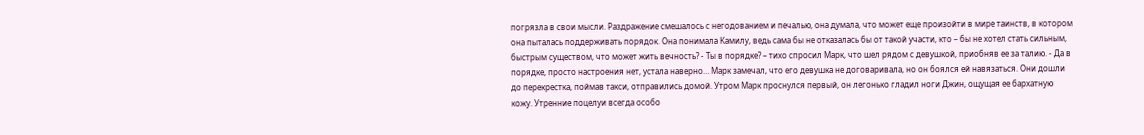погрязла в свои мысли. Раздражение смешалось с негодованием и печалью, она думала, что может еще произойти в мире таинств, в котором она пыталась поддерживать порядок. Она понимала Камилу, ведь сама бы не отказалась бы от такой участи, кто – бы не хотел стать сильным, быстрым существом, что может жить вечность? - Ты в порядке? – тихо спросил Марк, что шел рядом с девушкой, приобняв ее за талию. - Да в порядке, просто настроения нет, устала наверно… Марк замечал, что его девушка не договаривала, но он боялся ей навязаться. Они дошли до перекрестка, поймав такси, отправились домой. Утром Марк проснулся первый, он легонько гладил ноги Джин, ощущая ее бархатную кожу. Утренние поцелуи всегда особо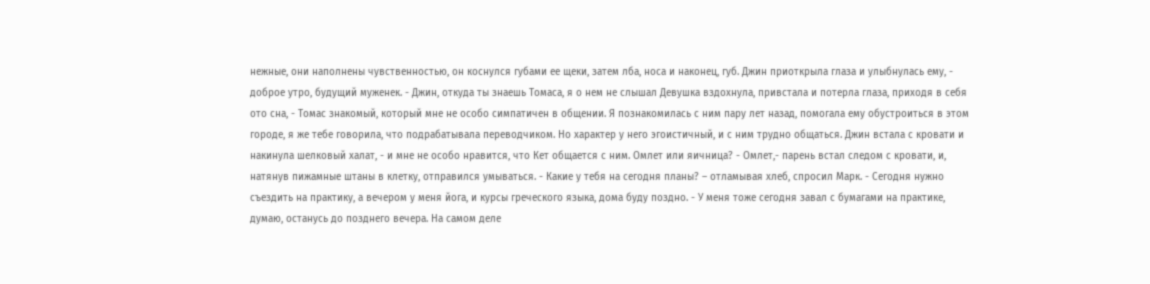нежные, они наполнены чувственностью, он коснулся губами ее щеки, затем лба, носа и наконец, губ. Джин приоткрыла глаза и улыбнулась ему, - доброе утро, будущий муженек. - Джин, откуда ты знаешь Томаса, я о нем не слышал Девушка вздохнула, привстала и потерла глаза, приходя в себя ото сна, - Томас знакомый, который мне не особо симпатичен в общении. Я познакомилась с ним пару лет назад, помогала ему обустроиться в этом городе, я же тебе говорила, что подрабатывала переводчиком. Но характер у него эгоистичный, и с ним трудно общаться. Джин встала с кровати и накинула шелковый халат, - и мне не особо нравится, что Кет общается с ним. Омлет или яичница? - Омлет,- парень встал следом с кровати, и, натянув пижамные штаны в клетку, отправился умываться. - Какие у тебя на сегодня планы? – отламывая хлеб, спросил Марк. - Сегодня нужно съездить на практику, а вечером у меня йога, и курсы греческого языка, дома буду поздно. - У меня тоже сегодня завал с бумагами на практике, думаю, останусь до позднего вечера. На самом деле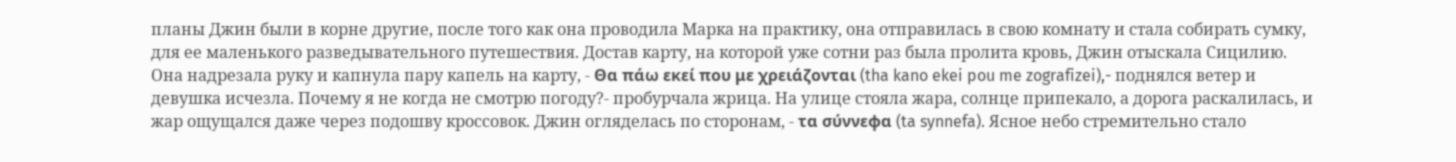планы Джин были в корне другие, после того как она проводила Марка на практику, она отправилась в свою комнату и стала собирать сумку, для ее маленького разведывательного путешествия. Достав карту, на которой уже сотни раз была пролита кровь, Джин отыскала Сицилию. Она надрезала руку и капнула пару капель на карту, - Θα πάω εκεί που με χρειάζονται (tha kano ekei pou me zografizei),- поднялся ветер и девушка исчезла. Почему я не когда не смотрю погоду?- пробурчала жрица. На улице стояла жара, солнце припекало, а дорога раскалилась, и жар ощущался даже через подошву кроссовок. Джин огляделась по сторонам, - τα σύννεφα (ta synnefa). Ясное небо стремительно стало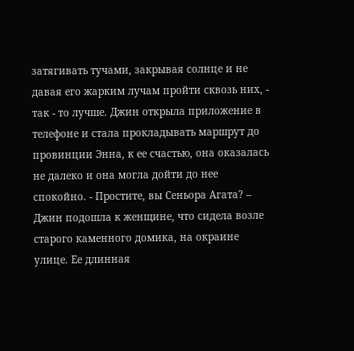затягивать тучами, закрывая солнце и не давая его жарким лучам пройти сквозь них, - так - то лучше. Джин открыла приложение в телефоне и стала прокладывать маршрут до провинции Энна, к ее счастью, она оказалась не далеко и она могла дойти до нее спокойно. - Простите, вы Сеньора Агата? – Джин подошла к женщине, что сидела возле старого каменного домика, на окраине улице. Ее длинная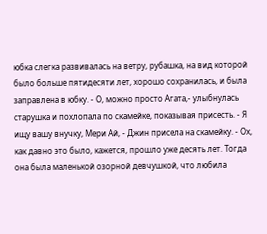юбка слегка развивалась на ветру, рубашка, на вид которой было больше пятидесяти лет, хорошо сохранилась, и была заправлена в юбку. - О, можно просто Агата,- улыбнулась старушка и похлопала по скамейке, показывая присесть. - Я ищу вашу внучку, Мери Ай, - Джин присела на скамейку. - Ох, как давно это было, кажется, прошло уже десять лет. Тогда она была маленькой озорной девчушкой, что любила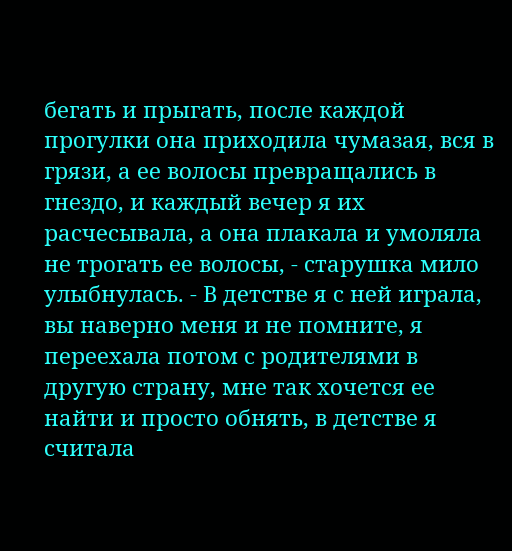бегать и прыгать, после каждой прогулки она приходила чумазая, вся в грязи, а ее волосы превращались в гнездо, и каждый вечер я их расчесывала, а она плакала и умоляла не трогать ее волосы, - старушка мило улыбнулась. - В детстве я с ней играла, вы наверно меня и не помните, я переехала потом с родителями в другую страну, мне так хочется ее найти и просто обнять, в детстве я считала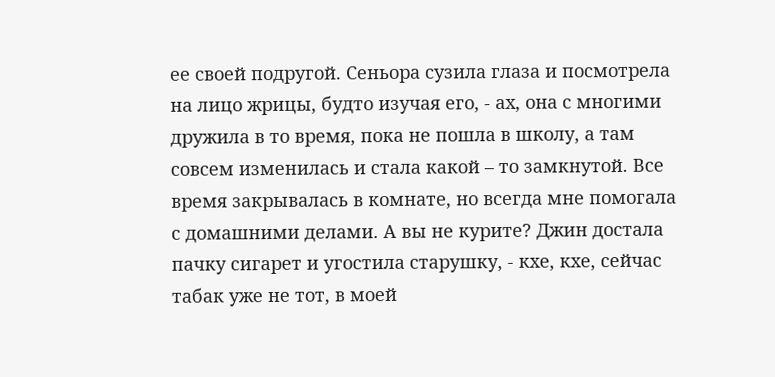ее своей подругой. Сеньора сузила глаза и посмотрела на лицо жрицы, будто изучая его, - ах, она с многими дружила в то время, пока не пошла в школу, а там совсем изменилась и стала какой – то замкнутой. Все время закрывалась в комнате, но всегда мне помогала с домашними делами. А вы не курите? Джин достала пачку сигарет и угостила старушку, - кхе, кхе, сейчас табак уже не тот, в моей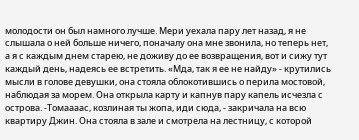молодости он был намного лучше. Мери уехала пару лет назад, я не слышала о ней больше ничего, поначалу она мне звонила, но теперь нет, а я с каждым днем старею, не доживу до ее возвращения, вот и сижу тут каждый день, надеясь ее встретить. «Мда, так я ее не найду» - крутились мысли в голове девушки, она стояла облокотившись о перила мостовой, наблюдая за морем. Она открыла карту и капнув пару капель исчезла с острова. -Томаааас, козлиная ты жопа, иди сюда, - закричала на всю квартиру Джин. Она стояла в зале и смотрела на лестницу, с которой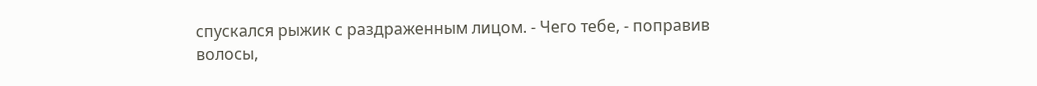спускался рыжик с раздраженным лицом. - Чего тебе, - поправив волосы,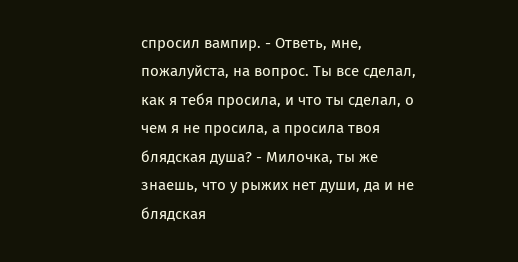спросил вампир. - Ответь, мне, пожалуйста, на вопрос. Ты все сделал, как я тебя просила, и что ты сделал, о чем я не просила, а просила твоя блядская душа? - Милочка, ты же знаешь, что у рыжих нет души, да и не блядская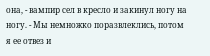она, - вампир сел в кресло и закинул ногу на ногу. - Мы немножко поразвлеклись, потом я ее отвез и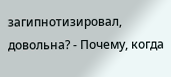загипнотизировал, довольна? - Почему, когда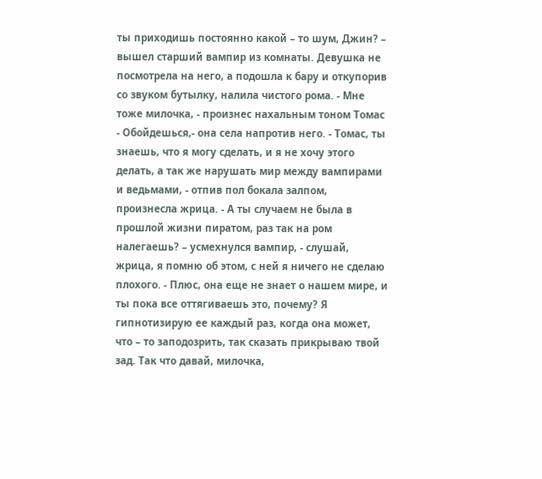ты приходишь постоянно какой – то шум, Джин? – вышел старший вампир из комнаты. Девушка не посмотрела на него, а подошла к бару и откупорив со звуком бутылку, налила чистого рома. - Мне тоже милочка, - произнес нахальным тоном Томас - Обойдешься,- она села напротив него. - Томас, ты знаешь, что я могу сделать, и я не хочу этого делать, а так же нарушать мир между вампирами и ведьмами, - отпив пол бокала залпом, произнесла жрица. - А ты случаем не была в прошлой жизни пиратом, раз так на ром налегаешь? – усмехнулся вампир, - слушай, жрица, я помню об этом, с ней я ничего не сделаю плохого. - Плюс, она еще не знает о нашем мире, и ты пока все оттягиваешь это, почему? Я гипнотизирую ее каждый раз, когда она может, что – то заподозрить, так сказать прикрываю твой зад. Так что давай, милочка,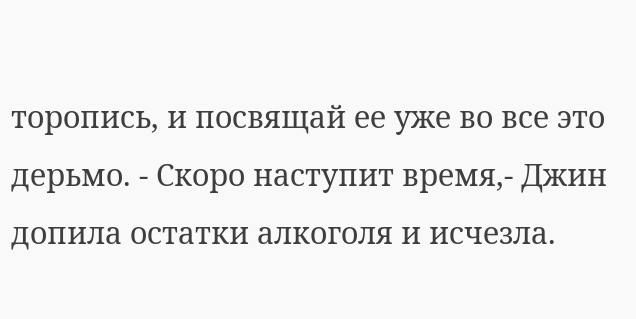торопись, и посвящай ее уже во все это дерьмо. - Скоро наступит время,- Джин допила остатки алкоголя и исчезла.